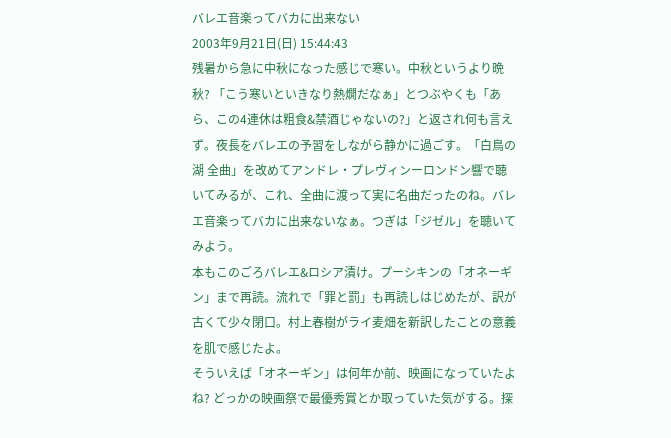バレエ音楽ってバカに出来ない
2003年9月21日(日) 15:44:43
残暑から急に中秋になった感じで寒い。中秋というより晩秋? 「こう寒いといきなり熱燗だなぁ」とつぶやくも「あら、この4連休は粗食&禁酒じゃないの?」と返され何も言えず。夜長をバレエの予習をしながら静かに過ごす。「白鳥の湖 全曲」を改めてアンドレ・プレヴィンーロンドン響で聴いてみるが、これ、全曲に渡って実に名曲だったのね。バレエ音楽ってバカに出来ないなぁ。つぎは「ジゼル」を聴いてみよう。
本もこのごろバレエ&ロシア漬け。プーシキンの「オネーギン」まで再読。流れで「罪と罰」も再読しはじめたが、訳が古くて少々閉口。村上春樹がライ麦畑を新訳したことの意義を肌で感じたよ。
そういえば「オネーギン」は何年か前、映画になっていたよね? どっかの映画祭で最優秀賞とか取っていた気がする。探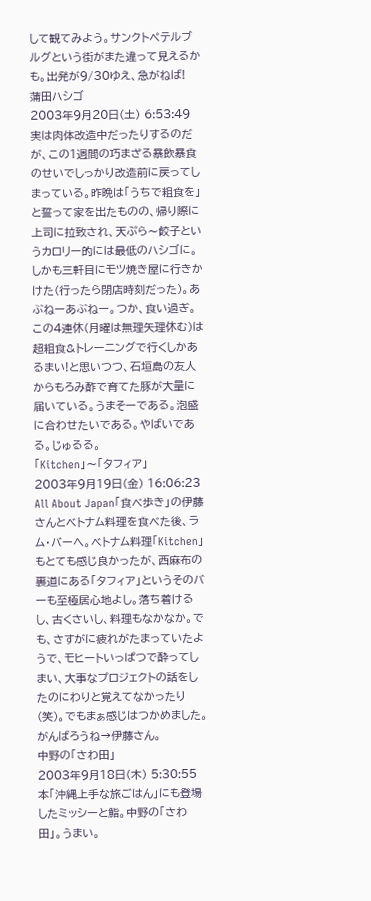して観てみよう。サンクトペテルブルグという街がまた違って見えるかも。出発が9/30ゆえ、急がねば!
蒲田ハシゴ
2003年9月20日(土) 6:53:49
実は肉体改造中だったりするのだが、この1週間の巧まざる暴飲暴食のせいでしっかり改造前に戻ってしまっている。昨晩は「うちで粗食を」と誓って家を出たものの、帰り際に上司に拉致され、天ぷら〜餃子というカロリー的には最低のハシゴに。しかも三軒目にモツ焼き屋に行きかけた(行ったら閉店時刻だった)。あぶねーあぶねー。つか、食い過ぎ。
この4連休(月曜は無理矢理休む)は超粗食&トレーニングで行くしかあるまい!と思いつつ、石垣島の友人からもろみ酢で育てた豚が大量に届いている。うまそーである。泡盛に合わせたいである。やばいである。じゅるる。
「Kitchen」〜「タフィア」
2003年9月19日(金) 16:06:23
All About Japan「食べ歩き」の伊藤さんとベトナム料理を食べた後、ラム・バーへ。ベトナム料理「Kitchen」もとても感じ良かったが、西麻布の裏道にある「タフィア」というそのバーも至極居心地よし。落ち着けるし、古くさいし、料理もなかなか。でも、さすがに疲れがたまっていたようで、モヒートいっぱつで酔ってしまい、大事なプロジェクトの話をしたのにわりと覚えてなかったり(笑)。でもまぁ感じはつかめました。がんばろうね→伊藤さん。
中野の「さわ田」
2003年9月18日(木) 5:30:55
本「沖縄上手な旅ごはん」にも登場したミッシーと鮨。中野の「さわ田」。うまい。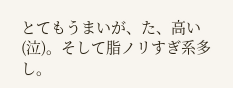とてもうまいが、た、高い(泣)。そして脂ノリすぎ系多し。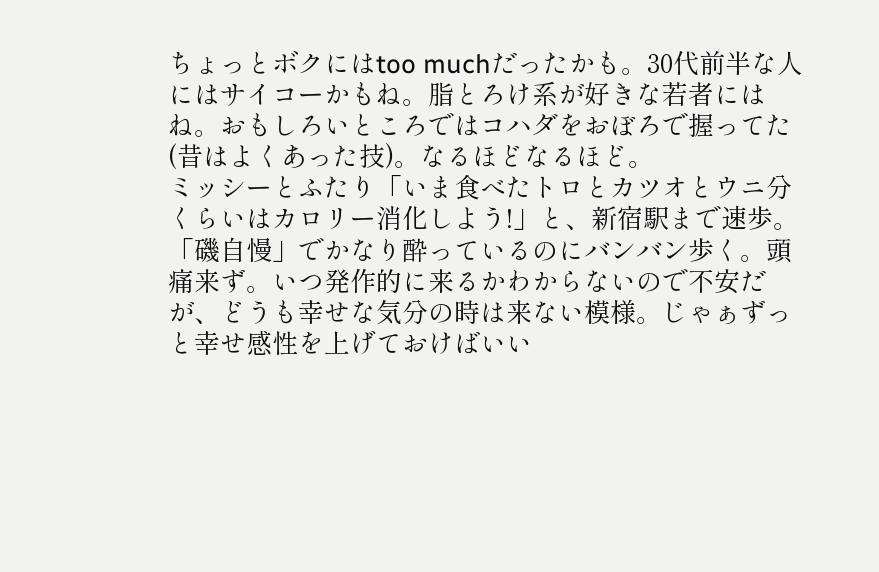ちょっとボクにはtoo muchだったかも。30代前半な人にはサイコーかもね。脂とろけ系が好きな若者にはね。おもしろいところではコハダをおぼろで握ってた(昔はよくあった技)。なるほどなるほど。
ミッシーとふたり「いま食べたトロとカツオとウニ分くらいはカロリー消化しよう!」と、新宿駅まで速歩。「磯自慢」でかなり酔っているのにバンバン歩く。頭痛来ず。いつ発作的に来るかわからないので不安だが、どうも幸せな気分の時は来ない模様。じゃぁずっと幸せ感性を上げておけばいい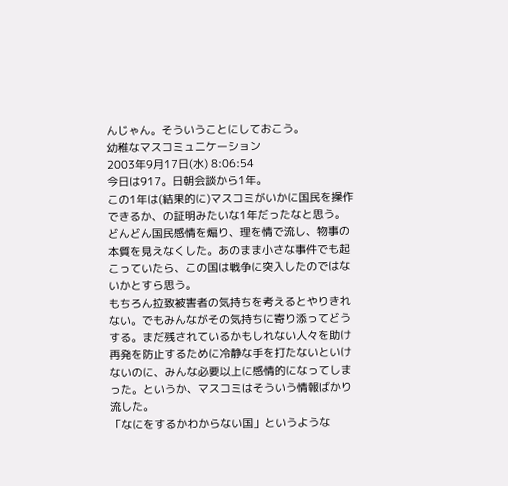んじゃん。そういうことにしておこう。
幼稚なマスコミュニケーション
2003年9月17日(水) 8:06:54
今日は917。日朝会談から1年。
この1年は(結果的に)マスコミがいかに国民を操作できるか、の証明みたいな1年だったなと思う。どんどん国民感情を煽り、理を情で流し、物事の本質を見えなくした。あのまま小さな事件でも起こっていたら、この国は戦争に突入したのではないかとすら思う。
もちろん拉致被害者の気持ちを考えるとやりきれない。でもみんながその気持ちに寄り添ってどうする。まだ残されているかもしれない人々を助け再発を防止するために冷静な手を打たないといけないのに、みんな必要以上に感情的になってしまった。というか、マスコミはそういう情報ばかり流した。
「なにをするかわからない国」というような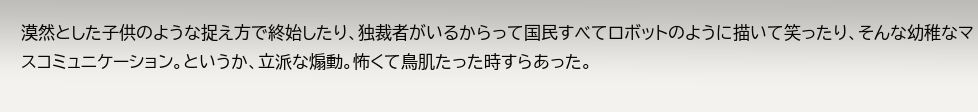漠然とした子供のような捉え方で終始したり、独裁者がいるからって国民すべてロボットのように描いて笑ったり、そんな幼稚なマスコミュニケーション。というか、立派な煽動。怖くて鳥肌たった時すらあった。